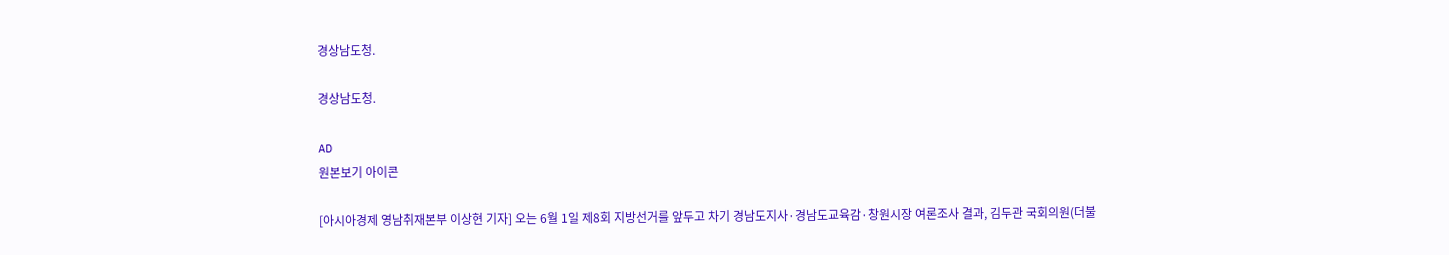경상남도청.

경상남도청.

AD
원본보기 아이콘

[아시아경제 영남취재본부 이상현 기자] 오는 6월 1일 제8회 지방선거를 앞두고 차기 경남도지사·경남도교육감·창원시장 여론조사 결과, 김두관 국회의원(더불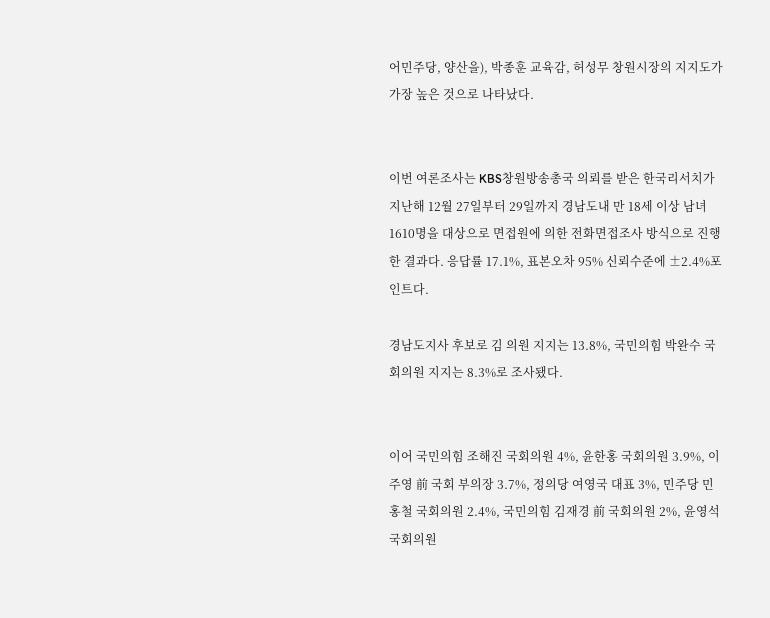어민주당, 양산을), 박종훈 교육감, 허성무 창원시장의 지지도가 가장 높은 것으로 나타났다.


이번 여론조사는 KBS창원방송총국 의뢰를 받은 한국리서치가 지난해 12월 27일부터 29일까지 경남도내 만 18세 이상 남녀 1610명을 대상으로 면접원에 의한 전화면접조사 방식으로 진행한 결과다. 응답률 17.1%, 표본오차 95% 신뢰수준에 ±2.4%포인트다.

경남도지사 후보로 김 의원 지지는 13.8%, 국민의힘 박완수 국회의원 지지는 8.3%로 조사됐다.


이어 국민의힘 조해진 국회의원 4%, 윤한홍 국회의원 3.9%, 이주영 前 국회 부의장 3.7%, 정의당 여영국 대표 3%, 민주당 민홍철 국회의원 2.4%, 국민의힘 김재경 前 국회의원 2%, 윤영석 국회의원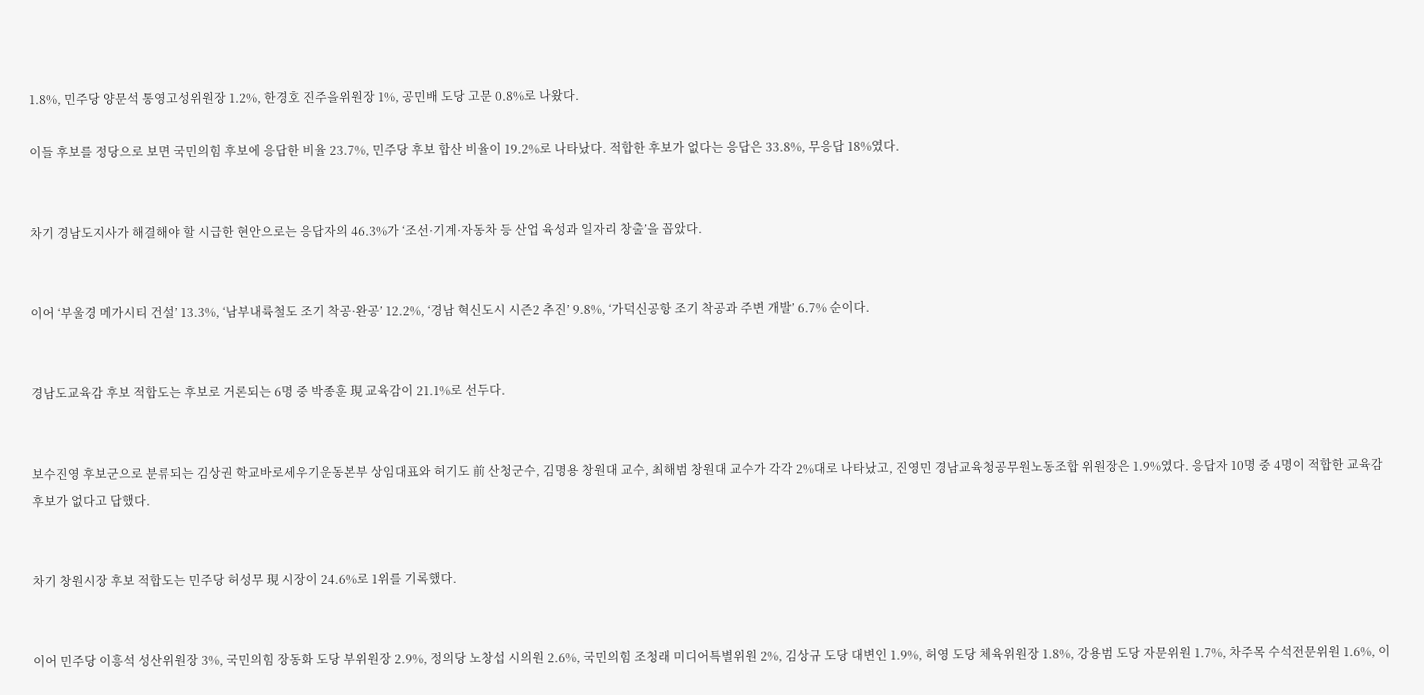1.8%, 민주당 양문석 통영고성위원장 1.2%, 한경호 진주을위원장 1%, 공민배 도당 고문 0.8%로 나왔다.

이들 후보를 정당으로 보면 국민의힘 후보에 응답한 비율 23.7%, 민주당 후보 합산 비율이 19.2%로 나타났다. 적합한 후보가 없다는 응답은 33.8%, 무응답 18%였다.


차기 경남도지사가 해결해야 할 시급한 현안으로는 응답자의 46.3%가 ‘조선·기계·자동차 등 산업 육성과 일자리 창출’을 꼽았다.


이어 ‘부울경 메가시티 건설’ 13.3%, ‘남부내륙철도 조기 착공·완공’ 12.2%, ‘경남 혁신도시 시즌2 추진’ 9.8%, ‘가덕신공항 조기 착공과 주변 개발’ 6.7% 순이다.


경남도교육감 후보 적합도는 후보로 거론되는 6명 중 박종훈 現 교육감이 21.1%로 선두다.


보수진영 후보군으로 분류되는 김상권 학교바로세우기운동본부 상임대표와 허기도 前 산청군수, 김명용 창원대 교수, 최해범 창원대 교수가 각각 2%대로 나타났고, 진영민 경남교육청공무원노동조합 위원장은 1.9%였다. 응답자 10명 중 4명이 적합한 교육감 후보가 없다고 답했다.


차기 창원시장 후보 적합도는 민주당 허성무 現 시장이 24.6%로 1위를 기록했다.


이어 민주당 이흥석 성산위원장 3%, 국민의힘 장동화 도당 부위원장 2.9%, 정의당 노창섭 시의원 2.6%, 국민의힘 조청래 미디어특별위원 2%, 김상규 도당 대변인 1.9%, 허영 도당 체육위원장 1.8%, 강용범 도당 자문위원 1.7%, 차주목 수석전문위원 1.6%, 이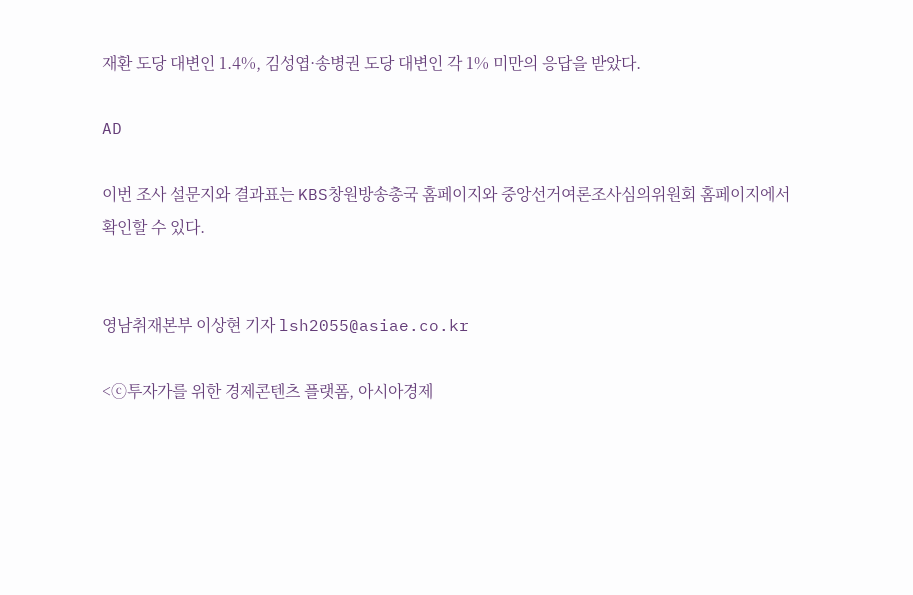재환 도당 대변인 1.4%, 김성엽·송병권 도당 대변인 각 1% 미만의 응답을 받았다.

AD

이번 조사 설문지와 결과표는 KBS창원방송총국 홈페이지와 중앙선거여론조사심의위원회 홈페이지에서 확인할 수 있다.


영남취재본부 이상현 기자 lsh2055@asiae.co.kr

<ⓒ투자가를 위한 경제콘텐츠 플랫폼, 아시아경제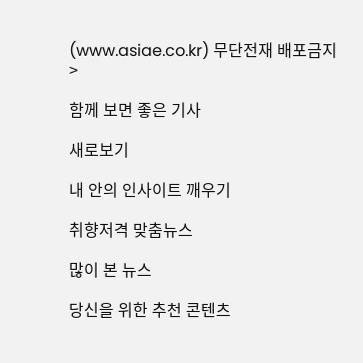(www.asiae.co.kr) 무단전재 배포금지>

함께 보면 좋은 기사

새로보기

내 안의 인사이트 깨우기

취향저격 맞춤뉴스

많이 본 뉴스

당신을 위한 추천 콘텐츠